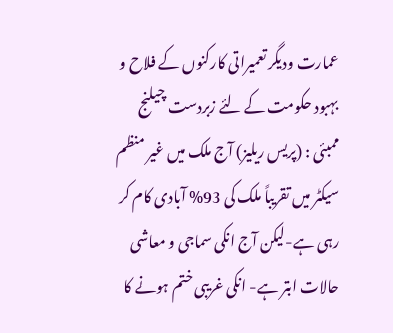عمارت ودیگر تعمیراتی کارکنوں کے فلاح و بہبود حکومت کے لئے زبردست چیلنج
ممبئی : (پریس ریلیز) آج ملک میں غیر منظم سیکٹر میں تقریباً ملک کی 93% آبادی کام کر رہی ہے-لیکن آج انکی سماجی و معاشی حالات ابتر ہے- انکی غریبی ختم ہونے کا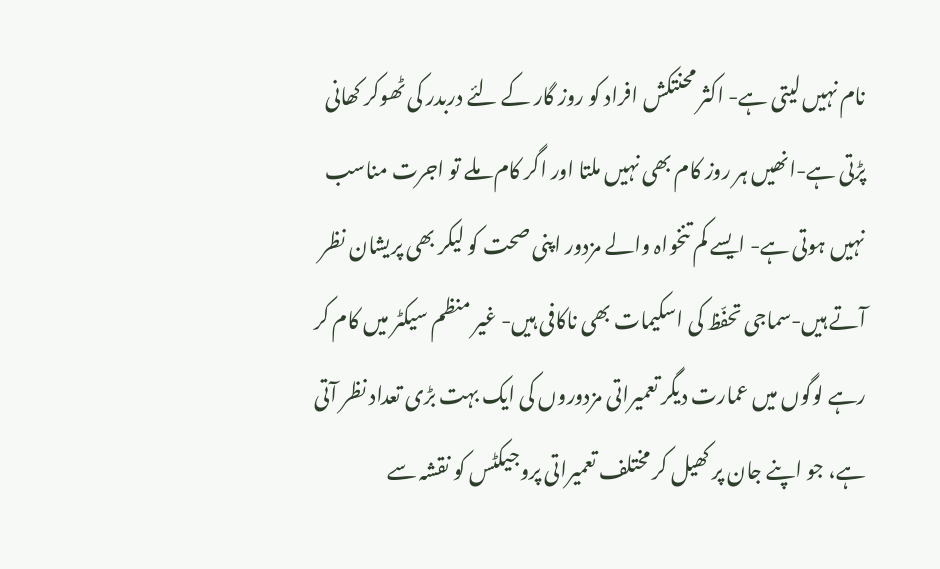نام نہیں لیتی ہے- اکثر محنتکش افراد کو روز گار کے لئے دربدر کی ٹھوکر کھانی پڑتی ہے-انھیں ہر روز کام بھی نہیں ملتا اور اگر کام ملے تو اجرت مناسب نہیں ہوتی ہے- ایسے کم تنخواہ والے مزدور اپنی صحت کو لیکر بھی پریشان نظر آتے ہیں-سماجی تحفّظ کی اسکیمات بھی ناکافی ہیں- غیر منظم سیکٹر میں کام کر رہے لوگوں میں عمارت دیگر تعمیراتی مزدوروں کی ایک بہت بڑی تعداد نظر آتی ہے، جو اپنے جان پر کھیل کر مختلف تعمیراتی پروجیکٹس کو نقشہ سے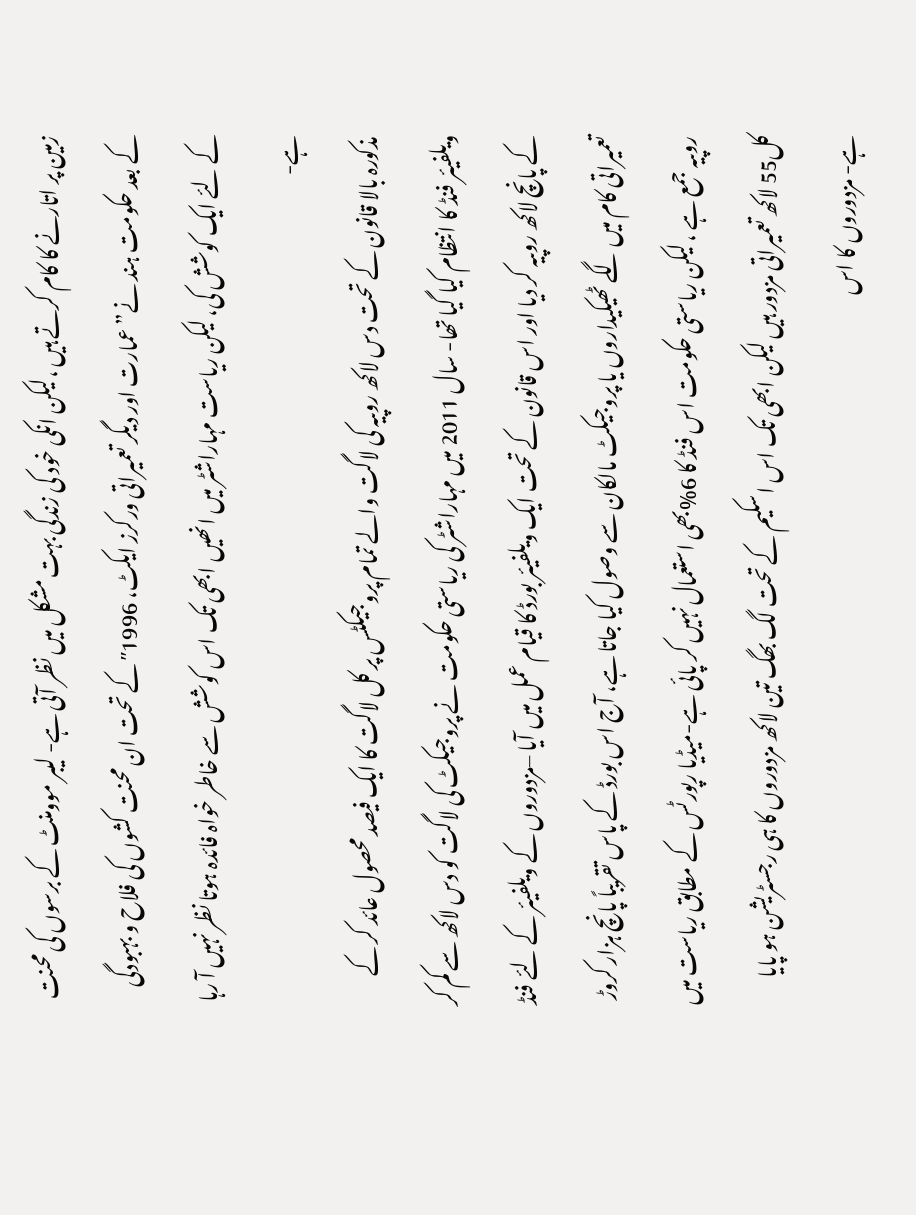زمین پر اتارنے کا کام کرتے ہیں ،لیکن انکی خود کی زندگی بہت مشکل میں نظر آتی ہے- لیبر موومنٹ کے برسوں کی محنت کے بعد حکومت ہند نے” عمارت اور دیگر تعمیراتی ورکرز ایکٹ، 1996″ کے تحت ان محنت کشوں کی فلاح و بہبودگی کے لئے ایک کوشش کی، لیکن ریاست مہاراشٹر میں انھیں ابھی تک اس کوشش سے خاطر خواہ فائدہ ہوتا نظر نہیں آ رہا ہے-
مذکورہ بالا قانون کے تحت دس لاکھ روپیہ کی لاگت والے تمام پروجیکٹس پر کل لاگت کا ایک فیصد محصول عائد کر کے ویلفیئر فنڈ کا انتظام کیا گیا تھا- سال 2011 میں مہاراشٹر کی ریاستی حکومت نے پروجیکٹ کی لاگت کو دس لاکھ سے کم کر کے پانچ لاکھ روپیہ کر دیا اور اس قانون کے تحت ایک ویلفیئر بورڈ کا قیام عمل میں آیا –مزدوروں کے ویلفیئر کے لئے فنڈ تعمیراتی کام میں لگے ٹھیکیداروں یا پروجیکٹ مالکان سے وصول کیا جاتا ہے، آج اس بورڈ کے پاس تقریباً پانچ ہزار کروڑ روپیہ جمع ہے ، لیکن ریاستی حکومت اس فنڈ کا 6%بھی استعمال نہیں کر پائی ہے-میڈیا رپورٹس کے مطابق ریاست میں کل55 لاکھ تعمیراتی مزدور ہیں لیکن ابھی تک اس اسکیم کے تحت لگ بھگ تین لاکھ مزدوروں کا ہی رجسٹریشن ہو پایا ہے- مزدوروں کا اس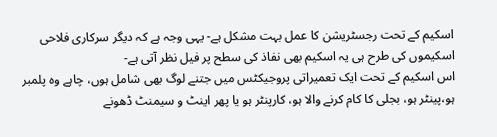اسکیم کے تحت رجسٹریشن کا عمل بہت مشکل ہے- یہی وجہ ہے کہ دیگر سرکاری فلاحی اسکیموں کی طرح ہی یہ اسکیم بھی نفاذ کی سطح پر فیل نظر آتی ہے-
اس اسکیم کے تحت ایک تعمیراتی پروجیکٹس میں جتنے لوگ بھی شامل ہوں، چاہے وہ پلمبر ہو،پینٹر ہو، بجلی کا کام کرنے والا ہو، کارپنٹر ہو یا پھر اینٹ و سیمنٹ ڈھونے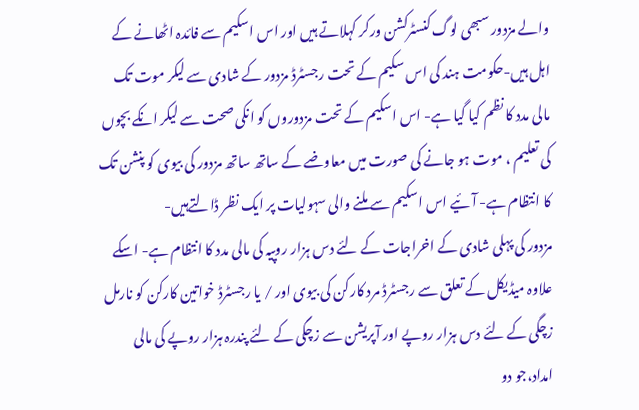والے مزدور سبھی لوگ کنسٹرکشن ورکر کہلاتے ہیں اور اس اسکیم سے فائدہ اٹھانے کے اہل ہیں-حکومت ہند کی اس سکیم کے تحت رجسٹرڈ مزدور کے شادی سے لیکر موت تک مالی مدد کا نظم کیا گیا ہے- اس اسکیم کے تحت مزدوروں کو انکی صحت سے لیکر انکے بچوں کی تعلیم ، موت ہو جانے کی صورت میں معاوضے کے ساتھ ساتھ مزدور کی بیوی کو پنشن تک کا انتظام ہے- آئیے اس اسکیم سے ملنے والی سہولیات پر ایک نظر ڈالتےہیں-
مزدور کی پہلی شادی کے اخراجات کے لئے دس ہزار روپیہ کی مالی مدد کا انتظام ہے- اسکے علاوہ میڈیکل کے تعلق سے رجسٹرڈ مرد کارکن کی بیوی اور / یا رجسٹرڈ خواتین کارکن کو نارمل زچگی کے لئے دس ہزار روپے اور آپریشن سے زچگی کے لئے پندرہ ہزار روپے کی مالی امداد،جو دو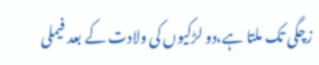زچگی تک ملتا ہے،دو لڑکیوں کی ولادت کے بعد فیملی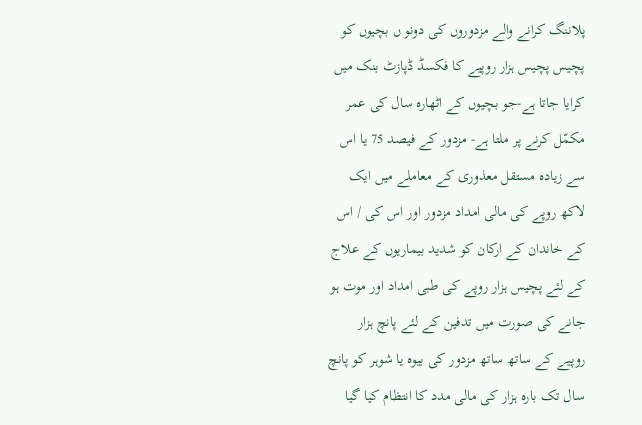پلاننگ کرانے والے مزدوروں کی دونو ں بچیوں کو پچیس پچیس ہزار روپیے کا فکسڈ ڈپازٹ بنک میں کرایا جاتا ہے-جو بچیوں کے اٹھارہ سال کی عمر مکمّل کرنے پر ملتا ہے- مزدور کے فیصد 75 یا اس سے زیادہ مستقل معذوری کے معاملے میں ایک لاکھ روپے کی مالی امداد مزدور اور اس کی / اس کے خاندان کے ارکان کو شدید بیماریوں کے علاج کے لئے پچیس ہزار روپے کی طبی امداد اور موت ہو جانے کی صورت میں تدفین کے لئے پانچ ہزار روپیے کے ساتھ ساتھ مزدور کی بیوہ یا شوہر کو پانچ سال تک بارہ ہزار کی مالی مدد کا انتظام کیا گیا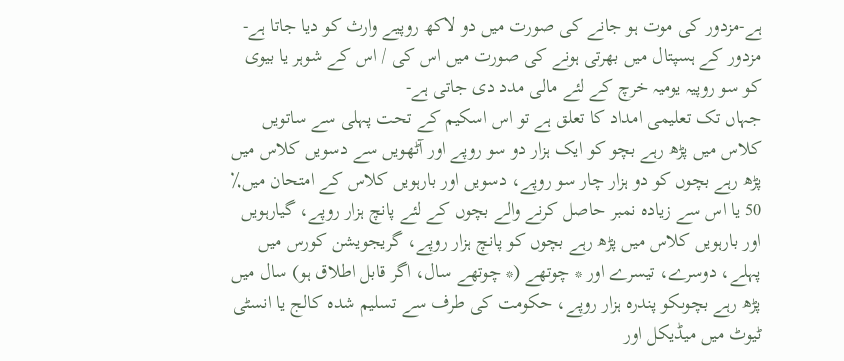ہے-مزدور کی موت ہو جانے کی صورت میں دو لاکھ روپیے وارث کو دیا جاتا ہے- مزدور کے ہسپتال میں بھرتی ہونے کی صورت میں اس کی / اس کے شوہر یا بیوی کو سو روپیہ یومیہ خرچ کے لئے مالی مدد دی جاتی ہے-
جہاں تک تعلیمی امداد کا تعلق ہے تو اس اسکیم کے تحت پہلی سے ساتویں کلاس میں پڑھ رہے بچو کو ایک ہزار دو سو روپے اور آٹھویں سے دسویں کلاس میں پڑھ رہے بچوں کو دو ہزار چار سو روپے، دسویں اور بارہویں کلاس کے امتحان میں٪ 50 یا اس سے زیادہ نمبر حاصل کرنے والے بچوں کے لئے پانچ ہزار روپے، گیارہویں اور بارہویں کلاس میں پڑھ رہے بچوں کو پانچ ہزار روپے، گریجویشن کورس میں پہلے، دوسرے، تیسرے اور * چوتھے (* چوتھے سال، اگر قابل اطلاق ہو) سال میں پڑھ رہے بچوںکو پندرہ ہزار روپے، حکومت کی طرف سے تسلیم شدہ کالج یا انسٹی ٹیوٹ میں میڈیکل اور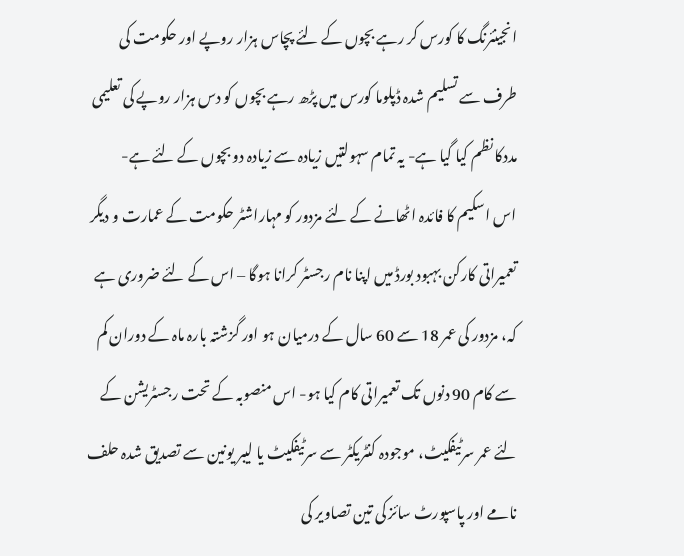انجینئرنگ کا کورس کر رہے بچوں کے لئے پچاس ہزار روپے اور حکومت کی طرف سے تسلیم شدہ ڈپلوما کورس میں پڑھ رہے بچوں کو دس ہزار روپے کی تعلیمی مددکا نظم کیا گیا ہے- یہ تمام سہولتیں زیادہ سے زیادہ دو بچوں کے لئے ہے-
اس اسکیم کا فائدہ اٹھانے کے لئے مزدور کو مہاراشٹر حکومت کے عمارت و دیگر تعمیراتی کارکن بہبود بورڈ میں اپنا نام رجسٹر کرانا ہوگا – اس کے لئے ضروری ہے کہ، مزدور کی عمر 18 سے 60 سال کے درمیان ہو اور گزشتہ بارہ ماہ کے دوران کم سے کام 90 دنوں تک تعمیراتی کام کیا ہو- اس منصوبہ کے تحت رجسٹریشن کے لئے عمر سرٹیفکیٹ، موجودہ کنٹریکٹر سے سرٹیفکیٹ یا لیبر یونین سے تصدیق شدہ حلف نامے اور پاسپورٹ سائز کی تین تصاویر کی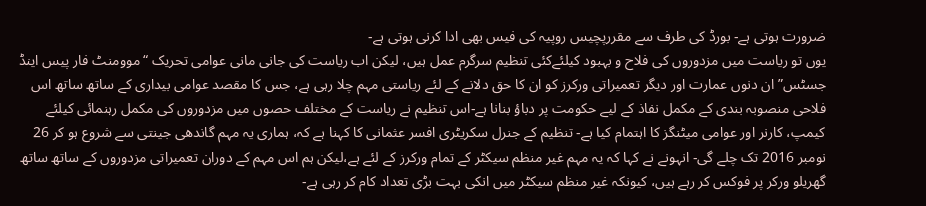ضرورت ہوتی ہے- بورڈ کی طرف سے مقررپچیس روپیہ کی فیس بھی ادا کرنی ہوتی ہے-
یوں تو ریاست میں مزدوروں کی فلاح و بہبود کیلئےکئی تنظیم سرگرم عمل ہیں، لیکن اب ریاست کی جانی مانی عوامی تحریک “موومنٹ فار پیس اینڈ جسٹس” ان دنوں عمارت اور دیگر تعمیراتی ورکرز کو ان کا حق دلانے کے لئے ریاستی مہم چلا رہی ہے، جس کا مقصد عوامی بیداری کے ساتھ ساتھ اس فلاحی منصوبہ بندی کے مکمل نفاذ کے لیے حکومت پر دباؤ بنانا ہے-اس تنظیم نے ریاست کے مختلف حصوں میں مزدوروں کی مکمل رہنمائی کیلئے کیمپ، کارنر اور عوامی میٹنگز کا اہتمام کیا ہے- تنظیم کے جنرل سکریٹری افسر عثمانی کا کہنا ہے کہ، ہماری یہ مہم گاندھی جینتی سے شروع ہو کر 26 نومبر 2016 تک چلے گی- انہونے نے کہا کہ یہ مہم غیر منظم سیکٹر کے تمام ورکرز کے لئے ہے،لیکن ہم اس مہم کے دوران تعمیراتی مزدوروں کے ساتھ ساتھ گھریلو ورکر پر فوکس کر رہے ہیں، کیونکہ غیر منظم سیکٹر میں انکی بہت بڑی تعداد کام کر رہی ہے-